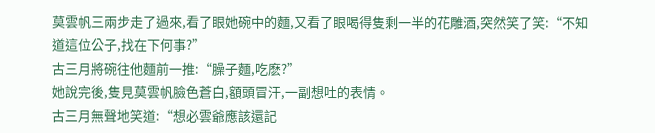莫雲帆三兩步走了過來,看了眼她碗中的麵,又看了眼喝得隻剩一半的花雕酒,突然笑了笑:“不知道這位公子,找在下何事?”
古三月將碗往他麵前一推:“臊子麵,吃麽?”
她說完後,隻見莫雲帆臉色蒼白,額頭冒汗,一副想吐的表情。
古三月無聲地笑道:“想必雲爺應該還記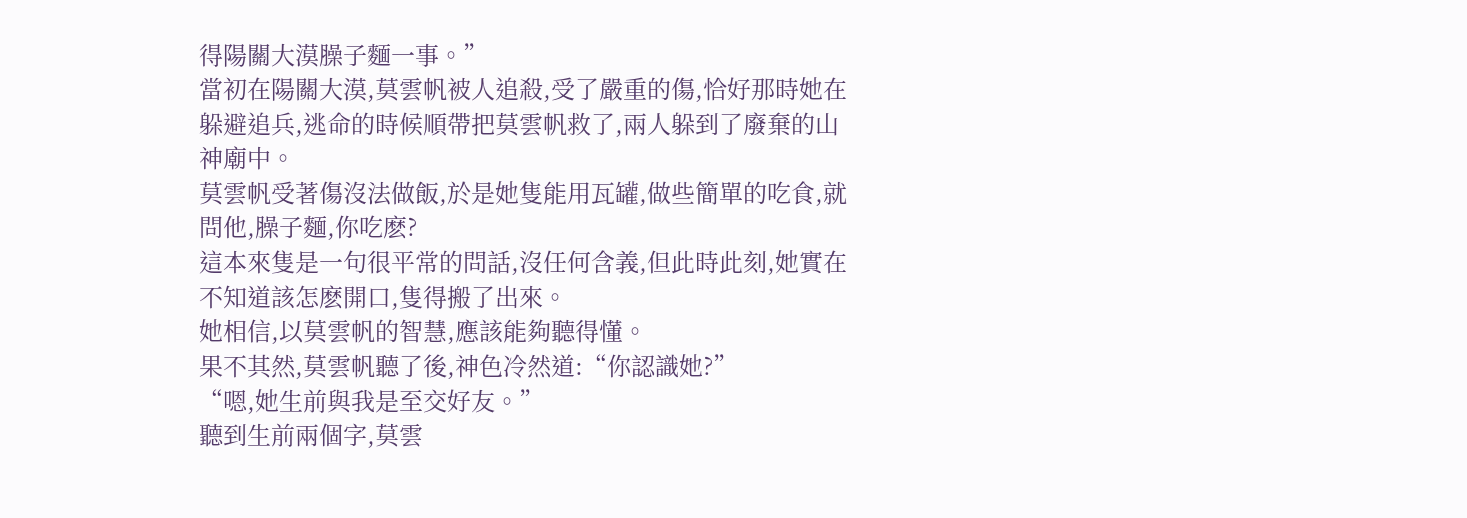得陽關大漠臊子麵一事。”
當初在陽關大漠,莫雲帆被人追殺,受了嚴重的傷,恰好那時她在躲避追兵,逃命的時候順帶把莫雲帆救了,兩人躲到了廢棄的山神廟中。
莫雲帆受著傷沒法做飯,於是她隻能用瓦罐,做些簡單的吃食,就問他,臊子麵,你吃麽?
這本來隻是一句很平常的問話,沒任何含義,但此時此刻,她實在不知道該怎麽開口,隻得搬了出來。
她相信,以莫雲帆的智慧,應該能夠聽得懂。
果不其然,莫雲帆聽了後,神色冷然道:“你認識她?”
“嗯,她生前與我是至交好友。”
聽到生前兩個字,莫雲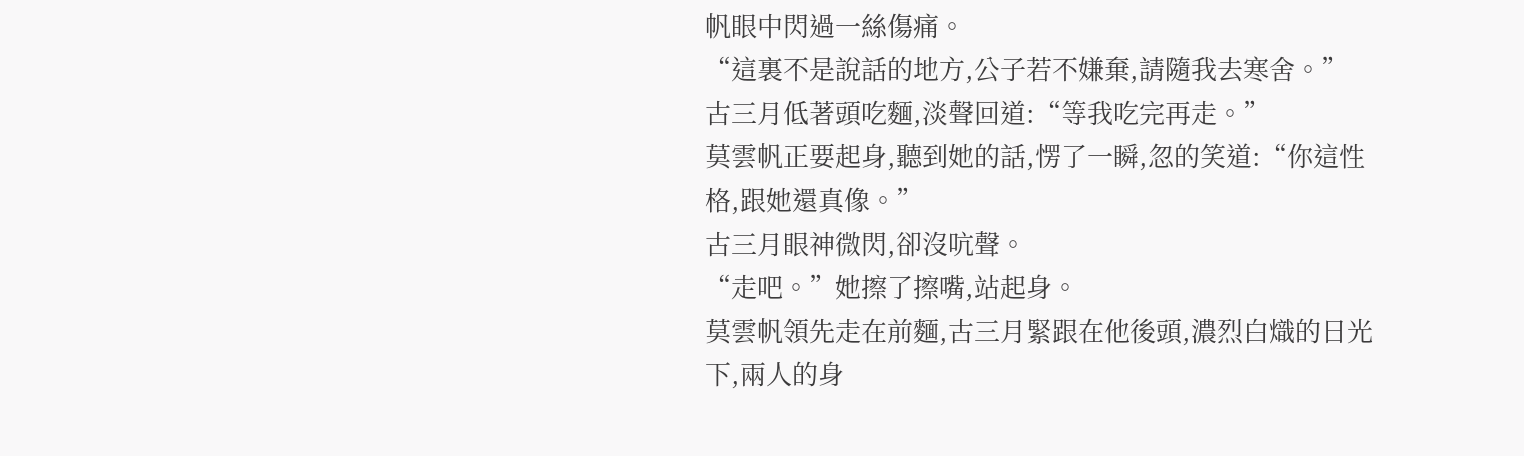帆眼中閃過一絲傷痛。
“這裏不是說話的地方,公子若不嫌棄,請隨我去寒舍。”
古三月低著頭吃麵,淡聲回道:“等我吃完再走。”
莫雲帆正要起身,聽到她的話,愣了一瞬,忽的笑道:“你這性格,跟她還真像。”
古三月眼神微閃,卻沒吭聲。
“走吧。”她擦了擦嘴,站起身。
莫雲帆領先走在前麵,古三月緊跟在他後頭,濃烈白熾的日光下,兩人的身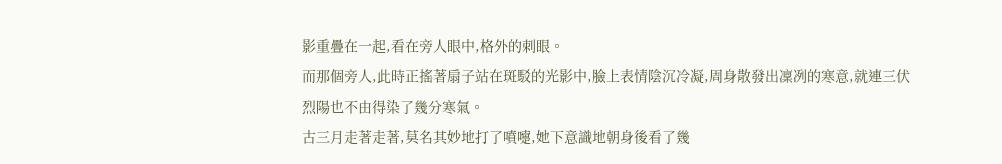影重疊在一起,看在旁人眼中,格外的刺眼。
而那個旁人,此時正搖著扇子站在斑駁的光影中,臉上表情陰沉冷凝,周身散發出凜冽的寒意,就連三伏烈陽也不由得染了幾分寒氣。
古三月走著走著,莫名其妙地打了噴嚏,她下意識地朝身後看了幾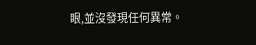眼,並沒發現任何異常。